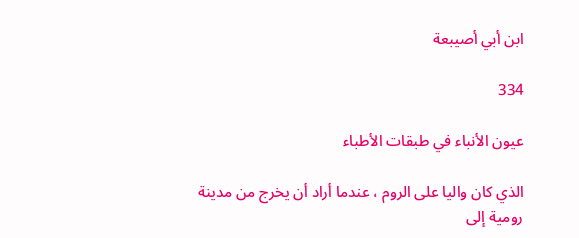ابن أبي أصيبعة

334

عيون الأنباء في طبقات الأطباء

الذي كان واليا على الروم ، عندما أراد أن يخرج من مدينة رومية إلى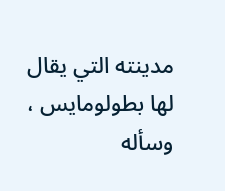مدينته التي يقال لها بطولومايس ، وسأله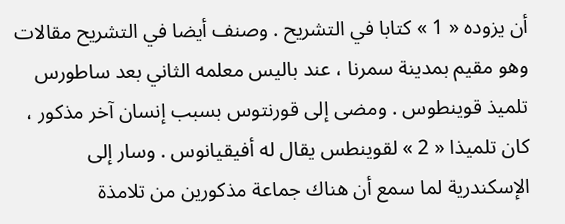أن يزوده « 1 » كتابا في التشريح . وصنف أيضا في التشريح مقالات وهو مقيم بمدينة سمرنا ، عند باليس معلمه الثاني بعد ساطورس تلميذ قوينطوس . ومضى إلى قورنتوس بسبب إنسان آخر مذكور ، كان تلميذا « 2 » لقوينطس يقال له أفيقيانوس . وسار إلى الإسكندرية لما سمع أن هناك جماعة مذكورين من تلامذة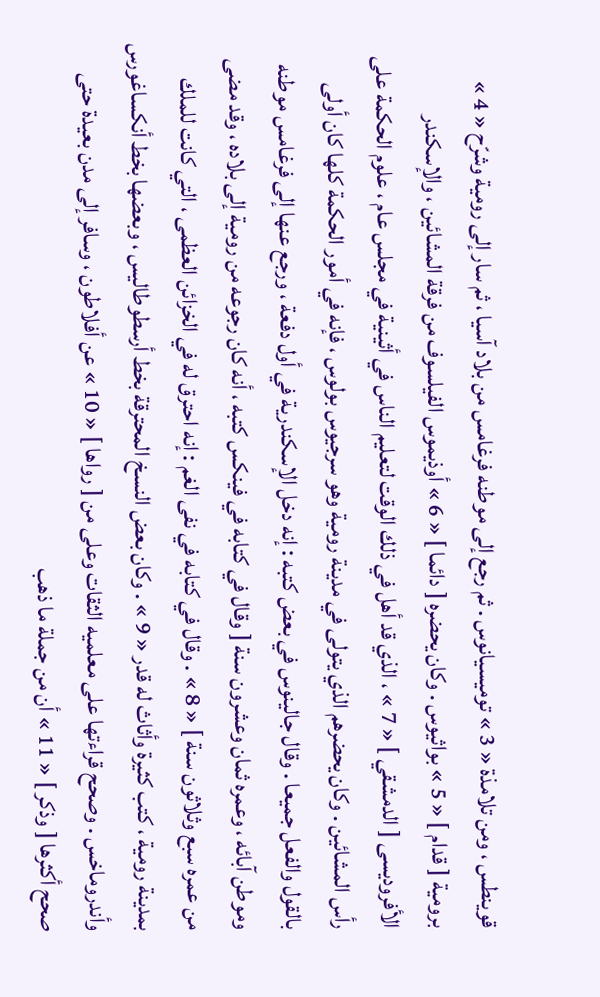قوينطس ، ومن تلامذة « 3 » توميسيانوس . ثم رجع إلى موطنه فرغامس من بلاد آسيا ، ثم سار إلى رومية وشرّح « 4 » برومية [ قدام ] « 5 » بواثيوس . وكان يحضره [ دائما ] « 6 » أوذيموس الفيلسوف من فرقة المشائين ، والإسكندر الأفروديسى [ الدمشقي ] « 7 » ، الذي قد أهل في ذلك الوقت لتعليم الناس في أثينية في مجلس عام ، علوم الحكمة على رأس المشائين . وكان يحضرهم الذي يتولى في مدينة رومية وهو سرجيوس بولوس ، فإنه في أمور الحكمة كلها كان أولى بالقول والفعل جميعا . وقال جالينوس في بعض كتبه : إنه دخل الإسكندرية في أول دفعة ، ورجع عنها إلى فرغامس موطنه وموطن آبائه ، وعمره ثمان وعشرون سنة [ وقال في كتابه في فينكس كتبه ، أنه كان رجوعه من رومية إلى بلاده ، وقد مضى من عمره سبع وثلاثون سنة ] « 8 » . وقال في كتابه في نفى الغم : إنه احترق له في الخزائن العظمى ، التي كانت للملك بمدينة رومية ، كتب كثيرة وأثاث له قدر « 9 » . وكان بعض النسخ المحترقة بخط أرسطوطاليس ، وبعضها بخط أنكساغورس وأندروماخس . وصحح قراءتها على معلميه الثقات وعلى من [ رواها ] « 10 » عن أفلاطون ، وسافر إلى مدن بعيدة حتى صحح أكثرها [ وذكر ] « 11 » أن من جملة ما ذهب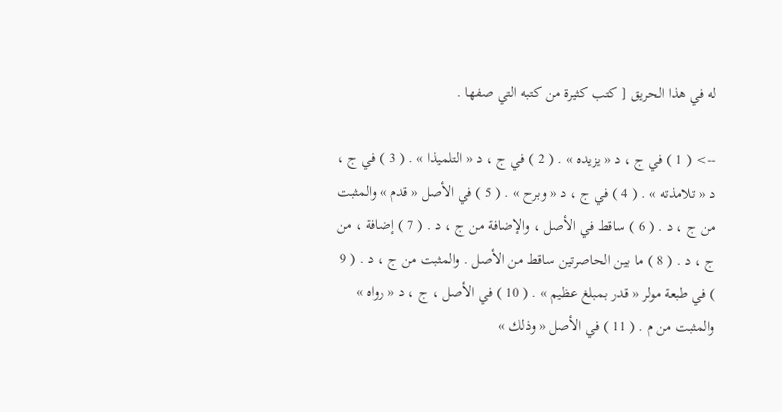له في هذا الحريق [ كتب كثيرة من كتبه التي صفها .

--> ( 1 ) في ج ، د « يزيده » . ( 2 ) في ج ، د « التلميذا » . ( 3 ) في ج ، د « تلامذته » . ( 4 ) في ج ، د « وبرح » . ( 5 ) في الأصل « قدم » والمثبت من ج ، د . ( 6 ) ساقط في الأصل ، والإضافة من ج ، د . ( 7 ) إضافة ، من ج ، د . ( 8 ) ما بين الحاصرتين ساقط من الأصل . والمثبت من ج ، د . ( 9 ) في طبعة مولر « قدر بمبلغ عظيم » . ( 10 ) في الأصل ، ج ، د « رواه » والمثبت من م . ( 11 ) في الأصل « وذلك »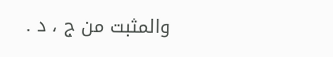والمثبت من ج ، د .